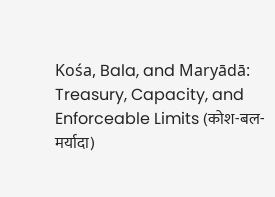Kośa, Bala, and Maryādā: Treasury, Capacity, and Enforceable Limits (कोश-बल-मर्यादा)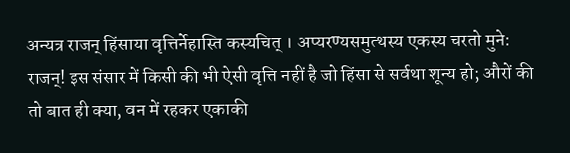अन्यत्र राजन् हिंसाया वृत्तिर्नेहास्ति कस्यचित् । अप्यरण्यसमुत्थस्य एकस्य चरतो मुने:
राजन्! इस संसार में किसी की भी ऐसी वृत्ति नहीं है जो हिंसा से सर्वथा शून्य हो; औरों की तो बात ही क्या, वन में रहकर एकाकी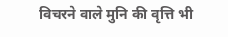विचरने वाले मुनि की वृत्ति भी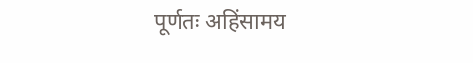पूर्णतः अहिंसामय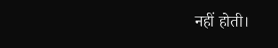नहीं होती।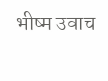भीष्म उवाच